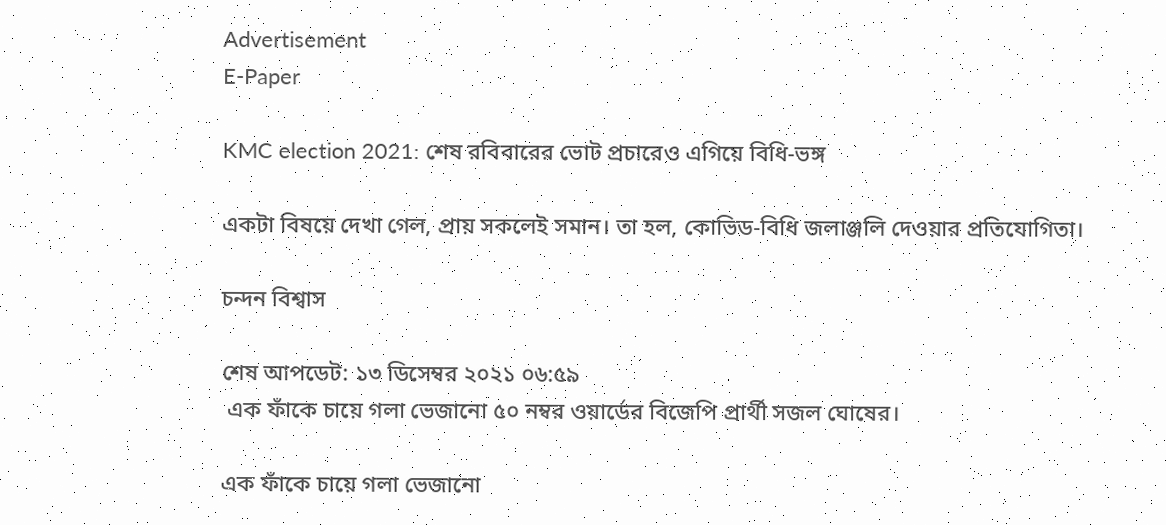Advertisement
E-Paper

KMC election 2021: শেষ রবিবারের ভোট প্রচারেও এগিয়ে বিধি-ভঙ্গ

একটা বিষয়ে দেখা গেল, প্রায় সকলেই সমান। তা হল, কোভিড-বিধি জলাঞ্জলি দেওয়ার প্রতিযোগিতা।

চন্দন বিশ্বাস

শেষ আপডেট: ১৩ ডিসেম্বর ২০২১ ০৬:৫৯
 এক ফাঁকে চায়ে গলা ভেজানো ৫০ নম্বর ওয়ার্ডের বিজেপি প্রার্থী সজল ঘোষের।

এক ফাঁকে চায়ে গলা ভেজানো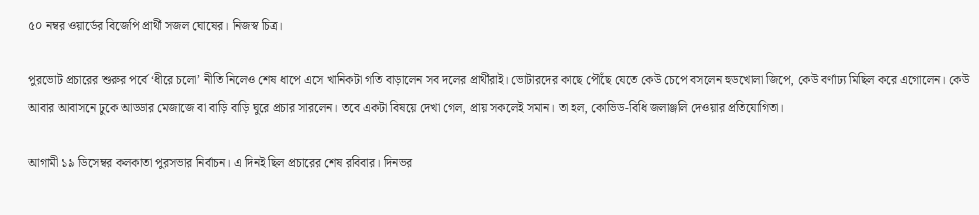৫০ নম্বর ওয়ার্ডের বিজেপি প্রার্থী সজল ঘোষের। নিজস্ব চিত্র।

পুরভোট প্রচারের শুরুর পর্বে ‘ধীরে চলো’ নীতি নিলেও শেষ ধাপে এসে খানিকটা গতি বাড়ালেন সব দলের প্রার্থীরাই। ভোটারদের কাছে পৌঁছে যেতে কেউ চেপে বসলেন হুডখোলা জিপে, কেউ বর্ণাঢ্য মিছিল করে এগোলেন। কেউ আবার আবাসনে ঢুকে আড্ডার মেজাজে বা বাড়ি বাড়ি ঘুরে প্রচার সারলেন। তবে একটা বিষয়ে দেখা গেল, প্রায় সকলেই সমান। তা হল, কোভিড-বিধি জলাঞ্জলি দেওয়ার প্রতিযোগিতা।

আগামী ১৯ ডিসেম্বর কলকাতা পুরসভার নির্বাচন। এ দিনই ছিল প্রচারের শেষ রবিবার। দিনভর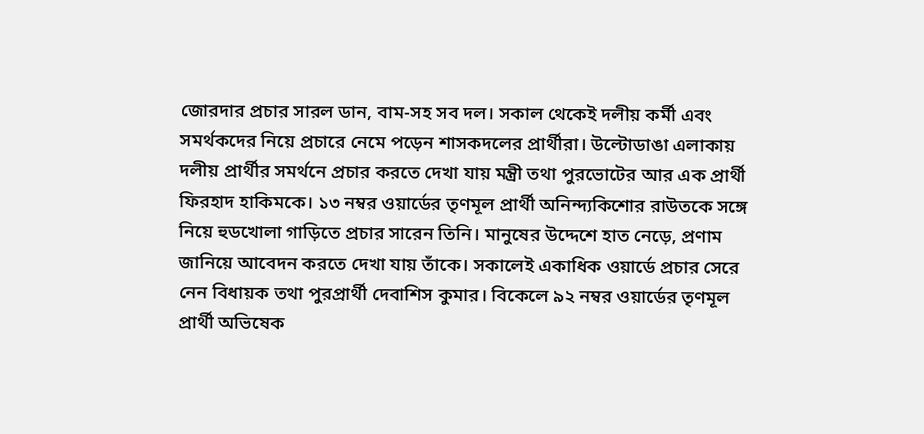জোরদার প্রচার সারল ডান, বাম-সহ সব দল। সকাল থেকেই দলীয় কর্মী এবং সমর্থকদের নিয়ে প্রচারে নেমে পড়েন শাসকদলের প্রার্থীরা। উল্টোডাঙা এলাকায় দলীয় প্রার্থীর সমর্থনে প্রচার করতে দেখা যায় মন্ত্রী তথা পুরভোটের আর এক প্রার্থী ফিরহাদ হাকিমকে। ১৩ নম্বর ওয়ার্ডের তৃণমূল প্রার্থী অনিন্দ্যকিশোর রাউতকে সঙ্গে নিয়ে হুডখোলা গাড়িতে প্রচার সারেন তিনি। মানুষের উদ্দেশে হাত নেড়ে, প্রণাম জানিয়ে আবেদন করতে দেখা যায় তাঁকে। সকালেই একাধিক ওয়ার্ডে প্রচার সেরে নেন বিধায়ক তথা পুরপ্রার্থী দেবাশিস কুমার। বিকেলে ৯২ নম্বর ওয়ার্ডের তৃণমূল প্রার্থী অভিষেক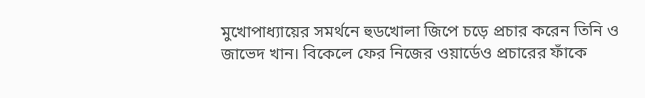মুখোপাধ্যায়ের সমর্থনে হুডখোলা জিপে চড়ে প্রচার করেন তিনি ও জাভেদ খান। বিকেলে ফের নিজের ওয়ার্ডেও প্রচারের ফাঁকে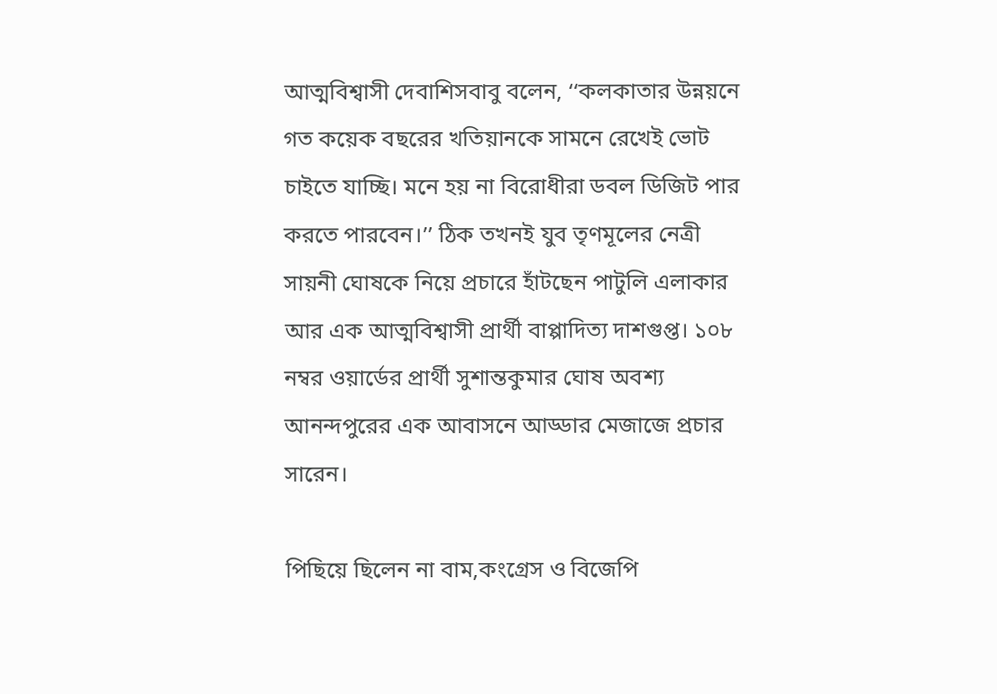আত্মবিশ্বাসী দেবাশিসবাবু বলেন, ‘‘কলকাতার উন্নয়নে গত কয়েক বছরের খতিয়ানকে সামনে রেখেই ভোট চাইতে যাচ্ছি। মনে হয় না বিরোধীরা ডবল ডিজিট পার করতে পারবেন।’’ ঠিক তখনই যুব তৃণমূলের নেত্রী সায়নী ঘোষকে নিয়ে প্রচারে হাঁটছেন পাটুলি এলাকার আর এক আত্মবিশ্বাসী প্রার্থী বাপ্পাদিত্য দাশগুপ্ত। ১০৮ নম্বর ওয়ার্ডের প্রার্থী সুশান্তকুমার ঘোষ অবশ্য আনন্দপুরের এক আবাসনে আড্ডার মেজাজে প্রচার সারেন।

পিছিয়ে ছিলেন না বাম,কংগ্রেস ও বিজেপি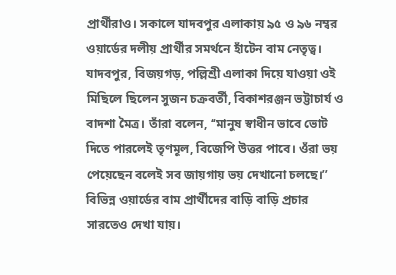প্রার্থীরাও। সকালে যাদবপুর এলাকায় ৯৫ ও ৯৬ নম্বর ওয়ার্ডের দলীয় প্রার্থীর সমর্থনে হাঁটেন বাম নেতৃত্ব। যাদবপুর, বিজয়গড়, পল্লিশ্রী এলাকা দিয়ে যাওয়া ওই মিছিলে ছিলেন সুজন চক্রবর্তী, বিকাশরঞ্জন ভট্টাচার্য ও বাদশা মৈত্র। তাঁরা বলেন, ‘‘মানুষ স্বাধীন ভাবে ভোট দিতে পারলেই তৃণমূল, বিজেপি উত্তর পাবে। ওঁরা ভয় পেয়েছেন বলেই সব জায়গায় ভয় দেখানো চলছে।’’ বিভিন্ন ওয়ার্ডের বাম প্রার্থীদের বাড়ি বাড়ি প্রচার সারতেও দেখা যায়।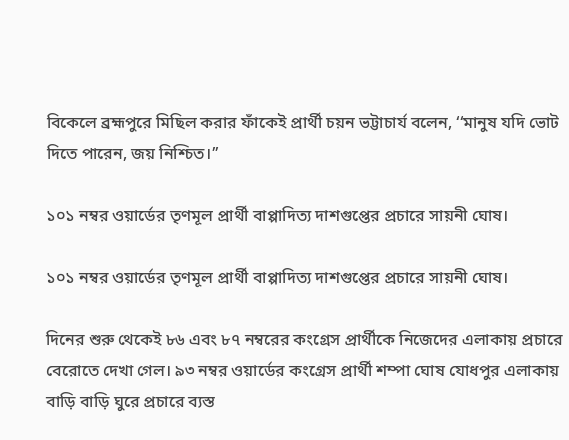বিকেলে ব্রহ্মপুরে মিছিল করার ফাঁকেই প্রার্থী চয়ন ভট্টাচার্য বলেন, ‘‘মানুষ যদি ভোট দিতে পারেন, জয় নিশ্চিত।’’

১০১ নম্বর ওয়ার্ডের তৃণমূল প্রার্থী বাপ্পাদিত্য দাশগুপ্তের প্রচারে সায়নী ঘোষ।

১০১ নম্বর ওয়ার্ডের তৃণমূল প্রার্থী বাপ্পাদিত্য দাশগুপ্তের প্রচারে সায়নী ঘোষ।

দিনের শুরু থেকেই ৮৬ এবং ৮৭ নম্বরের কংগ্রেস প্রার্থীকে নিজেদের এলাকায় প্রচারে বেরোতে দেখা গেল। ৯৩ নম্বর ওয়ার্ডের কংগ্রেস প্রার্থী শম্পা ঘোষ যোধপুর এলাকায় বাড়ি বাড়ি ঘুরে প্রচারে ব্যস্ত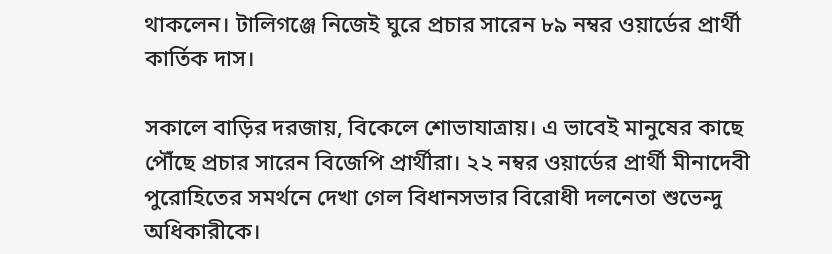থাকলেন। টালিগঞ্জে নিজেই ঘুরে প্রচার সারেন ৮৯ নম্বর ওয়ার্ডের প্রার্থী কার্তিক দাস।

সকালে বাড়ির দরজায়, বিকেলে শোভাযাত্রায়। এ ভাবেই মানুষের কাছে পৌঁছে প্রচার সারেন বিজেপি প্রার্থীরা। ২২ নম্বর ওয়ার্ডের প্রার্থী মীনাদেবী পুরোহিতের সমর্থনে দেখা গেল বিধানসভার বিরোধী দলনেতা শুভেন্দু অধিকারীকে।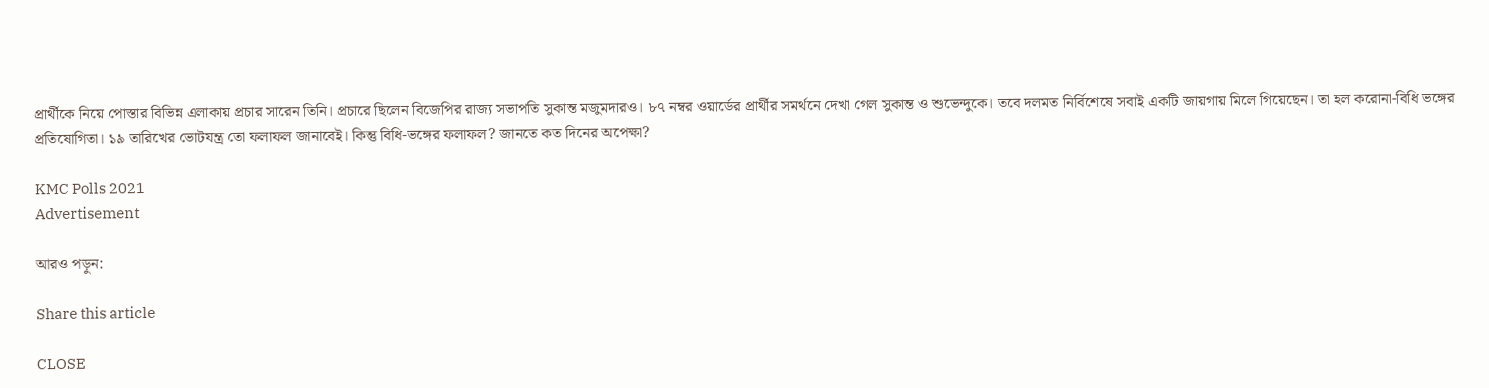প্রার্থীকে নিয়ে পোস্তার বিভিন্ন এলাকায় প্রচার সারেন তিনি। প্রচারে ছিলেন বিজেপির রাজ্য সভাপতি সুকান্ত মজুমদারও। ৮৭ নম্বর ওয়ার্ডের প্রার্থীর সমর্থনে দেখা গেল সুকান্ত ও শুভেন্দুকে। তবে দলমত নির্বিশেষে সবাই একটি জায়গায় মিলে গিয়েছেন। তা হল করোনা-বিধি ভঙ্গের প্রতিষোগিতা। ১৯ তারিখের ভোটযন্ত্র তো ফলাফল জানাবেই। কিন্তু বিধি-ভঙ্গের ফলাফল? জানতে কত দিনের অপেক্ষা?

KMC Polls 2021
Advertisement

আরও পড়ুন:

Share this article

CLOSE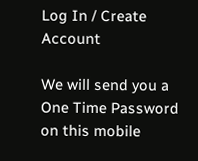Log In / Create Account

We will send you a One Time Password on this mobile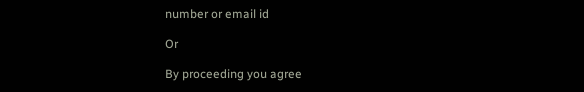number or email id

Or

By proceeding you agree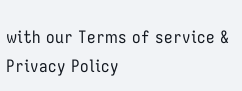with our Terms of service & Privacy Policy